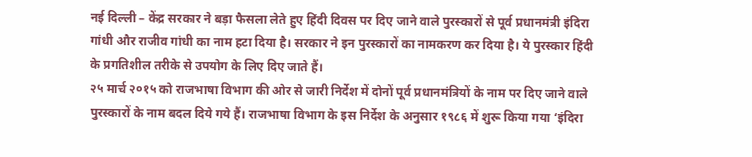नई दिल्ली – केंद्र सरकार ने बड़ा फैसला लेते हुए हिंदी दिवस पर दिए जाने वाले पुरस्कारों से पूर्व प्रधानमंत्री इंदिरा गांधी और राजीव गांधी का नाम हटा दिया है। सरकार ने इन पुरस्कारों का नामकरण कर दिया है। ये पुरस्कार हिंदी के प्रगतिशील तरीके से उपयोग के लिए दिए जाते हैं।
२५ मार्च २०१५ को राजभाषा विभाग की ओर से जारी निर्देश में दोनों पूर्व प्रधानमंत्रियों के नाम पर दिए जाने वाले पुरस्कारों के नाम बदल दिये गये हैं। राजभाषा विभाग के इस निर्देश के अनुसार १९८६ में शुरू किया गया ‘इंदिरा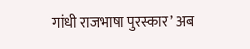गांधी राजभाषा पुरस्कार’ अब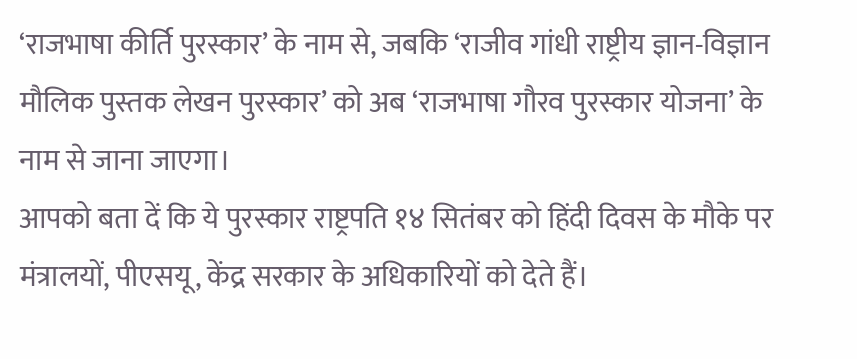‘राजभाषा कीर्ति पुरस्कार’ के नाम से, जबकि ‘राजीव गांधी राष्ट्रीय ज्ञान-विज्ञान मौलिक पुस्तक लेखन पुरस्कार’ को अब ‘राजभाषा गौरव पुरस्कार योजना’ के नाम से जाना जाएगा।
आपको बता दें कि ये पुरस्कार राष्ट्रपति १४ सितंबर को हिंदी दिवस के मौके पर मंत्रालयों, पीएसयू, केंद्र सरकार के अधिकारियों को देते हैं।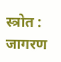स्त्रोत : जागरण